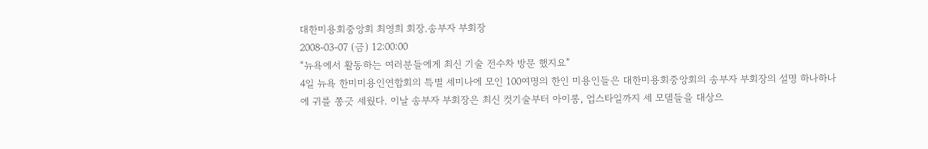대한미용회중앙회 최영희 회장.송부자 부회장
2008-03-07 (금) 12:00:00
“뉴욕에서 활동하는 여러분들에게 최신 기술 전수차 방문 했지요”
4일 뉴욕 한미미용인연합회의 특별 세미나에 모인 100여명의 한인 미용인들은 대한미용회중앙회의 송부자 부회장의 설명 하나하나에 귀를 쫑긋 세웠다. 이날 송부자 부회장은 최신 컷기술부터 아이롱, 업스타일까지 세 모델들을 대상으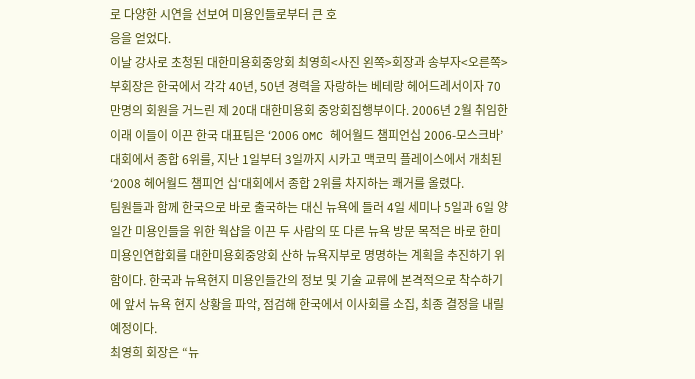로 다양한 시연을 선보여 미용인들로부터 큰 호
응을 얻었다.
이날 강사로 초청된 대한미용회중앙회 최영희<사진 왼쪽>회장과 송부자<오른쪽> 부회장은 한국에서 각각 40년, 50년 경력을 자랑하는 베테랑 헤어드레서이자 70만명의 회원을 거느린 제 20대 대한미용회 중앙회집행부이다. 2006년 2월 취임한 이래 이들이 이끈 한국 대표팀은 ‘2006 OMC 헤어월드 챔피언십 2006-모스크바’ 대회에서 종합 6위를, 지난 1일부터 3일까지 시카고 맥코믹 플레이스에서 개최된 ‘2008 헤어월드 챔피언 십‘대회에서 종합 2위를 차지하는 쾌거를 올렸다.
팀원들과 함께 한국으로 바로 출국하는 대신 뉴욕에 들러 4일 세미나 5일과 6일 양일간 미용인들을 위한 웍샵을 이끈 두 사람의 또 다른 뉴욕 방문 목적은 바로 한미미용인연합회를 대한미용회중앙회 산하 뉴욕지부로 명명하는 계획을 추진하기 위함이다. 한국과 뉴욕현지 미용인들간의 정보 및 기술 교류에 본격적으로 착수하기에 앞서 뉴욕 현지 상황을 파악, 점검해 한국에서 이사회를 소집, 최종 결정을 내릴 예정이다.
최영희 회장은 “뉴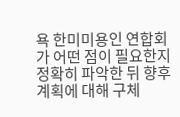욕 한미미용인 연합회가 어떤 점이 필요한지 정확히 파악한 뒤 향후 계획에 대해 구체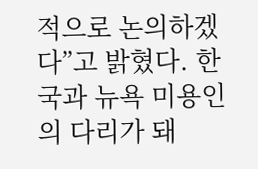적으로 논의하겠다”고 밝혔다. 한국과 뉴욕 미용인의 다리가 돼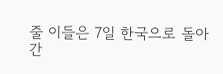줄 이들은 7일 한국으로 돌아간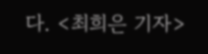다. <최희은 기자>